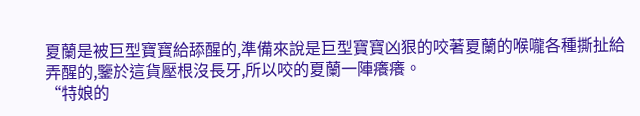夏蘭是被巨型寶寶給舔醒的,準備來說是巨型寶寶凶狠的咬著夏蘭的喉嚨各種撕扯給弄醒的,鑒於這貨壓根沒長牙,所以咬的夏蘭一陣癢癢。
“特娘的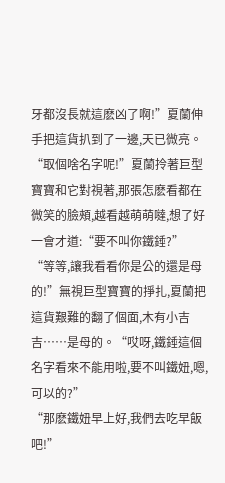牙都沒長就這麽凶了啊!”夏蘭伸手把這貨扒到了一邊,天已微亮。
“取個啥名字呢!”夏蘭拎著巨型寶寶和它對視著,那張怎麽看都在微笑的臉頰,越看越萌萌噠,想了好一會才道:“要不叫你鐵錘?”
“等等,讓我看看你是公的還是母的!”無視巨型寶寶的掙扎,夏蘭把這貨艱難的翻了個面,木有小吉吉……是母的。“哎呀,鐵錘這個名字看來不能用啦,要不叫鐵妞,嗯,可以的?”
“那麽鐵妞早上好,我們去吃早飯吧!”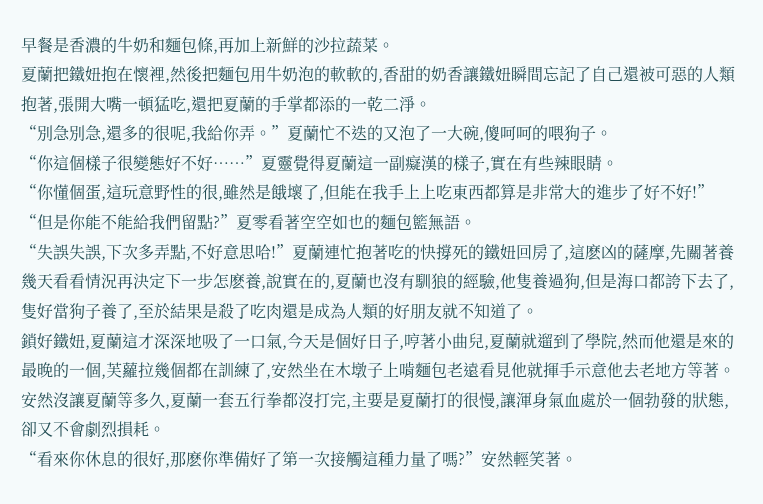早餐是香濃的牛奶和麵包條,再加上新鮮的沙拉蔬菜。
夏蘭把鐵妞抱在懷裡,然後把麵包用牛奶泡的軟軟的,香甜的奶香讓鐵妞瞬間忘記了自己還被可惡的人類抱著,張開大嘴一頓猛吃,還把夏蘭的手掌都添的一乾二淨。
“別急別急,還多的很呢,我給你弄。”夏蘭忙不迭的又泡了一大碗,傻呵呵的喂狗子。
“你這個樣子很變態好不好……”夏靈覺得夏蘭這一副癡漢的樣子,實在有些辣眼睛。
“你懂個蛋,這玩意野性的很,雖然是餓壞了,但能在我手上上吃東西都算是非常大的進步了好不好!”
“但是你能不能給我們留點?”夏零看著空空如也的麵包籃無語。
“失誤失誤,下次多弄點,不好意思哈!”夏蘭連忙抱著吃的快撐死的鐵妞回房了,這麽凶的薩摩,先關著養幾天看看情況再決定下一步怎麽養,說實在的,夏蘭也沒有馴狼的經驗,他隻養過狗,但是海口都誇下去了,隻好當狗子養了,至於結果是殺了吃肉還是成為人類的好朋友就不知道了。
鎖好鐵妞,夏蘭這才深深地吸了一口氣,今天是個好日子,哼著小曲兒,夏蘭就遛到了學院,然而他還是來的最晚的一個,芙蘿拉幾個都在訓練了,安然坐在木墩子上啃麵包老遠看見他就揮手示意他去老地方等著。
安然沒讓夏蘭等多久,夏蘭一套五行拳都沒打完,主要是夏蘭打的很慢,讓渾身氣血處於一個勃發的狀態,卻又不會劇烈損耗。
“看來你休息的很好,那麽你準備好了第一次接觸這種力量了嗎?”安然輕笑著。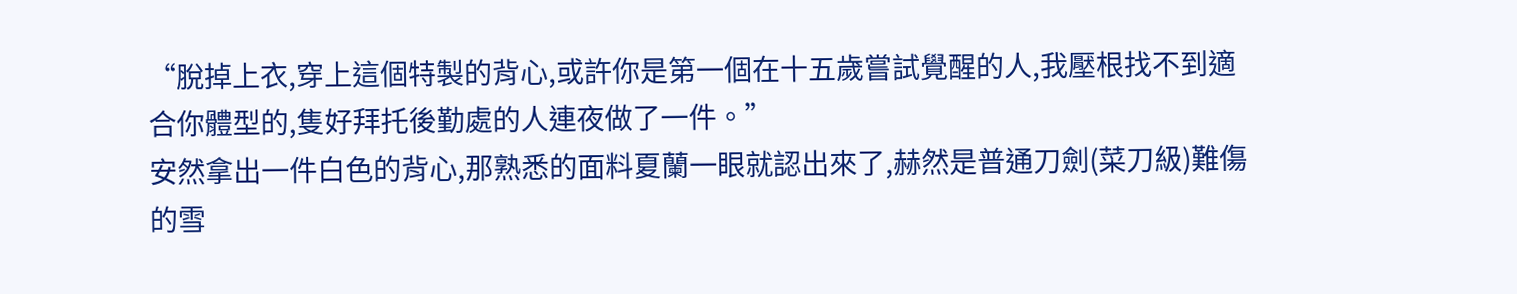“脫掉上衣,穿上這個特製的背心,或許你是第一個在十五歲嘗試覺醒的人,我壓根找不到適合你體型的,隻好拜托後勤處的人連夜做了一件。”
安然拿出一件白色的背心,那熟悉的面料夏蘭一眼就認出來了,赫然是普通刀劍(菜刀級)難傷的雪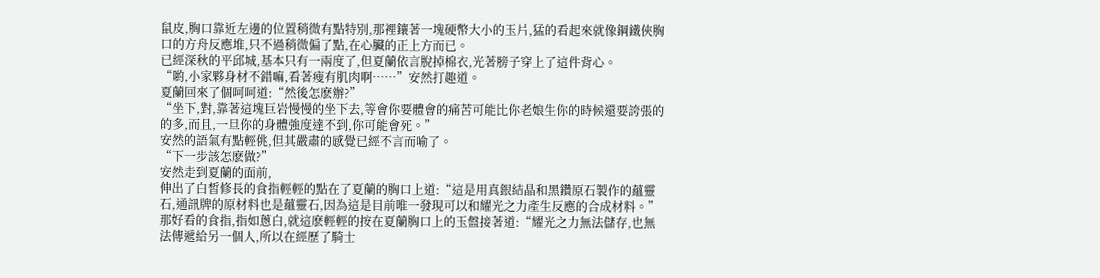鼠皮,胸口靠近左邊的位置稍微有點特別,那裡鑲著一塊硬幣大小的玉片,猛的看起來就像鋼鐵俠胸口的方舟反應堆,只不過稍微偏了點,在心臟的正上方而已。
已經深秋的平邱城,基本只有一兩度了,但夏蘭依言脫掉棉衣,光著膀子穿上了這件背心。
“喲,小家夥身材不錯嘛,看著瘦有肌肉啊……”安然打趣道。
夏蘭回來了個呵呵道:“然後怎麽辦?”
“坐下,對,靠著這塊巨岩慢慢的坐下去,等會你要體會的痛苦可能比你老娘生你的時候還要誇張的的多,而且,一旦你的身體強度達不到,你可能會死。”
安然的語氣有點輕佻,但其嚴肅的感覺已經不言而喻了。
“下一步該怎麽做?”
安然走到夏蘭的面前,
伸出了白皙修長的食指輕輕的點在了夏蘭的胸口上道:“這是用真銀結晶和黑鑽原石製作的蘊靈石,通訊牌的原材料也是蘊靈石,因為這是目前唯一發現可以和耀光之力產生反應的合成材料。” 那好看的食指,指如蔥白,就這麽輕輕的按在夏蘭胸口上的玉盤接著道:“耀光之力無法儲存,也無法傳遞給另一個人,所以在經歷了騎士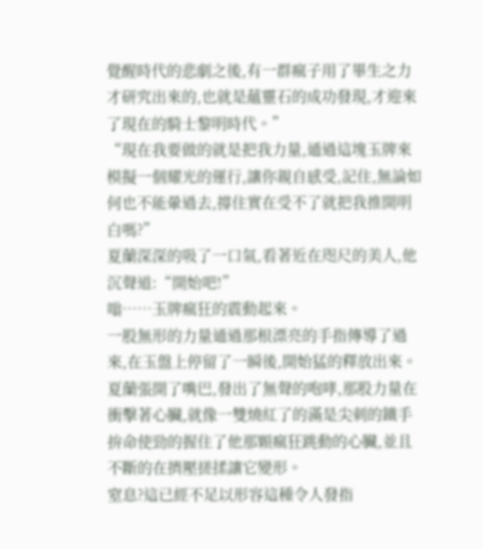覺醒時代的悲劇之後,有一群瘋子用了畢生之力才研究出來的,也就是蘊靈石的成功發現,才迎來了現在的騎士黎明時代。”
“現在我要做的就是把我力量,通過這塊玉牌來模擬一個耀光的運行,讓你親自感受,記住,無論如何也不能暈過去,撐住實在受不了就把我推開明白嗎?”
夏蘭深深的吸了一口氣,看著近在咫尺的美人,他沉聲道:“開始吧!”
嗡……玉牌瘋狂的震動起來。
一股無形的力量通過那根漂亮的手指傳導了過來,在玉盤上停留了一瞬後,開始猛的釋放出來。
夏蘭張開了嘴巴,發出了無聲的咆哮,那股力量在衝擊著心臟,就像一雙燒紅了的滿是尖刺的鐵手拚命使勁的握住了他那顆瘋狂跳動的心臟,並且不斷的在擠壓搓揉讓它變形。
窒息?這已經不足以形容這種令人發指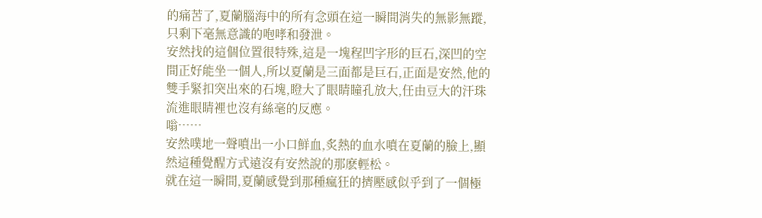的痛苦了,夏蘭腦海中的所有念頭在這一瞬間消失的無影無蹤,只剩下毫無意識的咆哮和發泄。
安然找的這個位置很特殊,這是一塊程凹字形的巨石,深凹的空間正好能坐一個人,所以夏蘭是三面都是巨石,正面是安然,他的雙手緊扣突出來的石塊,瞪大了眼睛瞳孔放大,任由豆大的汗珠流進眼睛裡也沒有絲毫的反應。
嗡……
安然噗地一聲噴出一小口鮮血,炙熱的血水噴在夏蘭的臉上,顯然這種覺醒方式遠沒有安然說的那麽輕松。
就在這一瞬間,夏蘭感覺到那種瘋狂的擠壓感似乎到了一個極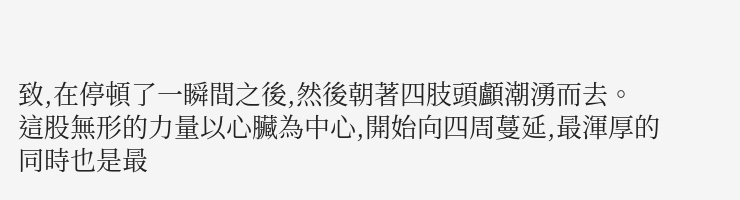致,在停頓了一瞬間之後,然後朝著四肢頭顱潮湧而去。
這股無形的力量以心臟為中心,開始向四周蔓延,最渾厚的同時也是最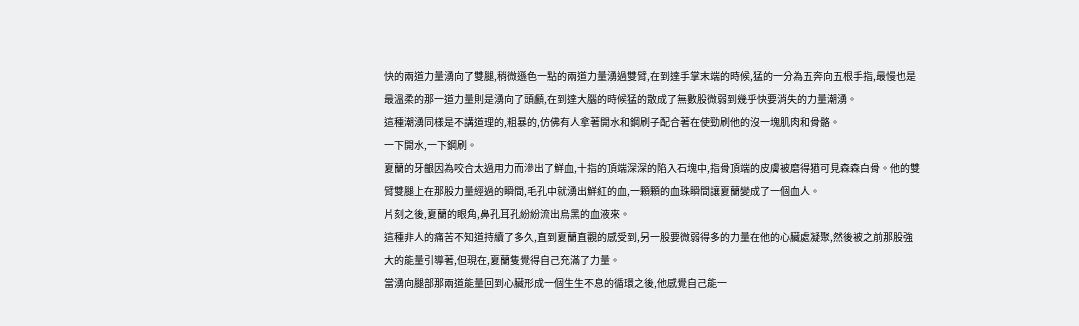快的兩道力量湧向了雙腿,稍微遜色一點的兩道力量湧過雙臂,在到達手掌末端的時候,猛的一分為五奔向五根手指,最慢也是最溫柔的那一道力量則是湧向了頭顱,在到達大腦的時候猛的散成了無數股微弱到幾乎快要消失的力量潮湧。
這種潮湧同樣是不講道理的,粗暴的,仿佛有人拿著開水和鋼刷子配合著在使勁刷他的沒一塊肌肉和骨骼。
一下開水,一下鋼刷。
夏蘭的牙齦因為咬合太過用力而滲出了鮮血,十指的頂端深深的陷入石塊中,指骨頂端的皮膚被磨得猶可見森森白骨。他的雙臂雙腿上在那股力量經過的瞬間,毛孔中就湧出鮮紅的血,一顆顆的血珠瞬間讓夏蘭變成了一個血人。
片刻之後,夏蘭的眼角,鼻孔耳孔紛紛流出烏黑的血液來。
這種非人的痛苦不知道持續了多久,直到夏蘭直觀的感受到,另一股要微弱得多的力量在他的心臟處凝聚,然後被之前那股強大的能量引導著,但現在,夏蘭隻覺得自己充滿了力量。
當湧向腿部那兩道能量回到心臟形成一個生生不息的循環之後,他感覺自己能一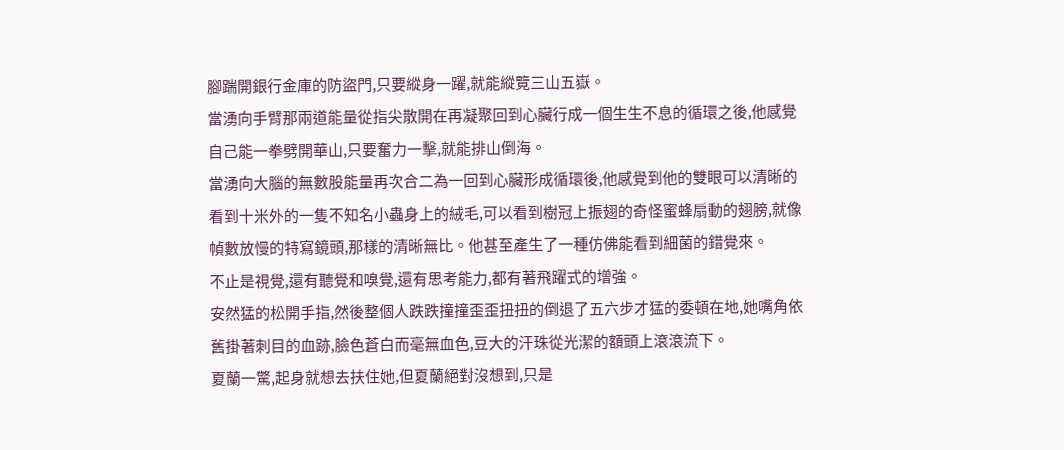腳踹開銀行金庫的防盜門,只要縱身一躍,就能縱覽三山五嶽。
當湧向手臂那兩道能量從指尖散開在再凝聚回到心臟行成一個生生不息的循環之後,他感覺自己能一拳劈開華山,只要奮力一擊,就能排山倒海。
當湧向大腦的無數股能量再次合二為一回到心臟形成循環後,他感覺到他的雙眼可以清晰的看到十米外的一隻不知名小蟲身上的絨毛,可以看到樹冠上振翅的奇怪蜜蜂扇動的翅膀,就像幀數放慢的特寫鏡頭,那樣的清晰無比。他甚至產生了一種仿佛能看到細菌的錯覺來。
不止是視覺,還有聽覺和嗅覺,還有思考能力,都有著飛躍式的增強。
安然猛的松開手指,然後整個人跌跌撞撞歪歪扭扭的倒退了五六步才猛的委頓在地,她嘴角依舊掛著刺目的血跡,臉色蒼白而毫無血色,豆大的汗珠從光潔的額頭上滾滾流下。
夏蘭一驚,起身就想去扶住她,但夏蘭絕對沒想到,只是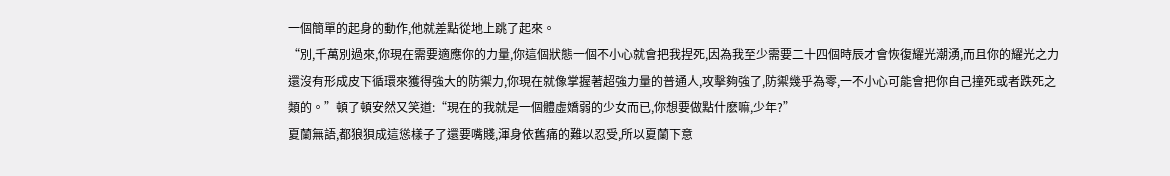一個簡單的起身的動作,他就差點從地上跳了起來。
“別,千萬別過來,你現在需要適應你的力量,你這個狀態一個不小心就會把我捏死,因為我至少需要二十四個時辰才會恢復耀光潮湧,而且你的耀光之力還沒有形成皮下循環來獲得強大的防禦力,你現在就像掌握著超強力量的普通人,攻擊夠強了,防禦幾乎為零,一不小心可能會把你自己撞死或者跌死之類的。”頓了頓安然又笑道:“現在的我就是一個體虛嬌弱的少女而已,你想要做點什麽嘛,少年?”
夏蘭無語,都狼狽成這慫樣子了還要嘴賤,渾身依舊痛的難以忍受,所以夏蘭下意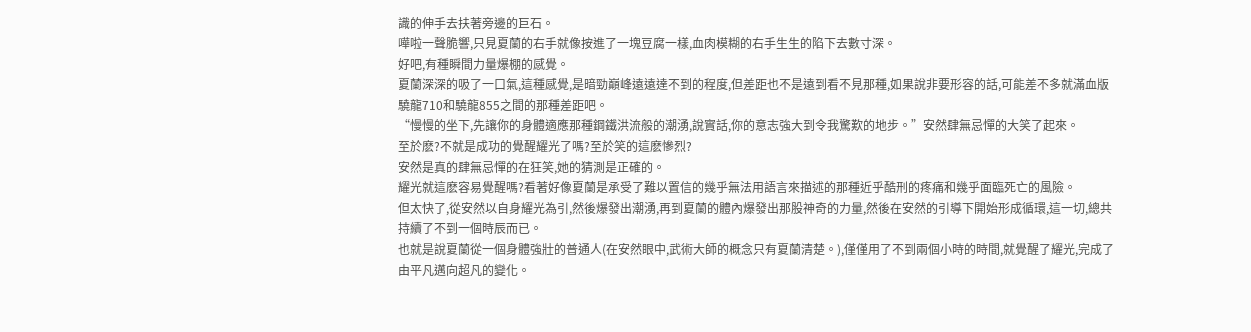識的伸手去扶著旁邊的巨石。
嘩啦一聲脆響,只見夏蘭的右手就像按進了一塊豆腐一樣,血肉模糊的右手生生的陷下去數寸深。
好吧,有種瞬間力量爆棚的感覺。
夏蘭深深的吸了一口氣,這種感覺,是暗勁巔峰遠遠達不到的程度,但差距也不是遠到看不見那種,如果說非要形容的話,可能差不多就滿血版驍龍710和驍龍855之間的那種差距吧。
“慢慢的坐下,先讓你的身體適應那種鋼鐵洪流般的潮湧,說實話,你的意志強大到令我驚歎的地步。”安然肆無忌憚的大笑了起來。
至於麽?不就是成功的覺醒耀光了嗎?至於笑的這麽慘烈?
安然是真的肆無忌憚的在狂笑,她的猜測是正確的。
耀光就這麽容易覺醒嗎?看著好像夏蘭是承受了難以置信的幾乎無法用語言來描述的那種近乎酷刑的疼痛和幾乎面臨死亡的風險。
但太快了,從安然以自身耀光為引,然後爆發出潮湧,再到夏蘭的體內爆發出那股神奇的力量,然後在安然的引導下開始形成循環,這一切,總共持續了不到一個時辰而已。
也就是說夏蘭從一個身體強壯的普通人(在安然眼中,武術大師的概念只有夏蘭清楚。),僅僅用了不到兩個小時的時間,就覺醒了耀光,完成了由平凡邁向超凡的變化。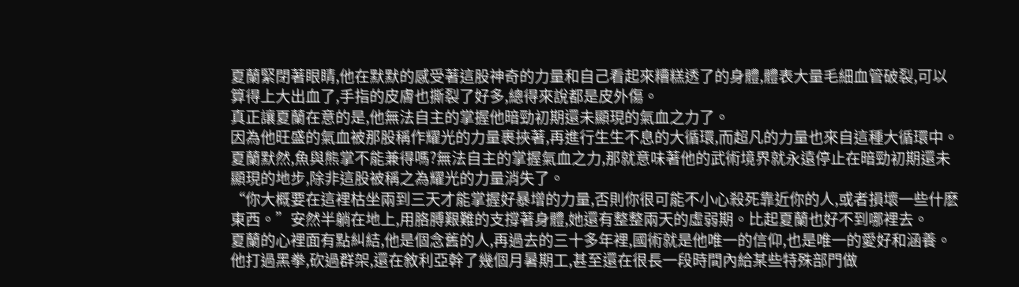夏蘭緊閉著眼睛,他在默默的感受著這股神奇的力量和自己看起來糟糕透了的身體,體表大量毛細血管破裂,可以算得上大出血了,手指的皮膚也撕裂了好多,總得來說都是皮外傷。
真正讓夏蘭在意的是,他無法自主的掌握他暗勁初期還未顯現的氣血之力了。
因為他旺盛的氣血被那股稱作耀光的力量裹挾著,再進行生生不息的大循環,而超凡的力量也來自這種大循環中。
夏蘭默然,魚與熊掌不能兼得嗎?無法自主的掌握氣血之力,那就意味著他的武術境界就永遠停止在暗勁初期還未顯現的地步,除非這股被稱之為耀光的力量消失了。
“你大概要在這裡枯坐兩到三天才能掌握好暴增的力量,否則你很可能不小心殺死靠近你的人,或者損壞一些什麽東西。”安然半躺在地上,用胳膊艱難的支撐著身體,她還有整整兩天的虛弱期。比起夏蘭也好不到哪裡去。
夏蘭的心裡面有點糾結,他是個念舊的人,再過去的三十多年裡,國術就是他唯一的信仰,也是唯一的愛好和涵養。
他打過黑拳,砍過群架,還在敘利亞幹了幾個月暑期工,甚至還在很長一段時間內給某些特殊部門做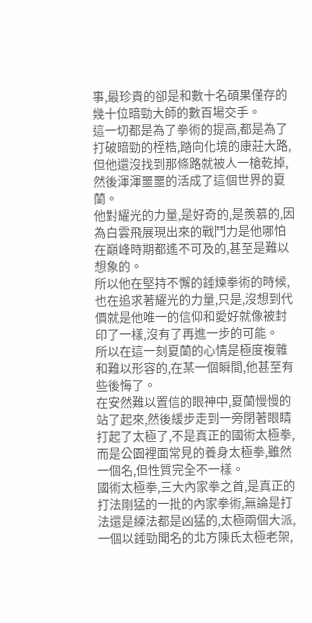事,最珍貴的卻是和數十名碩果僅存的幾十位暗勁大師的數百場交手。
這一切都是為了拳術的提高,都是為了打破暗勁的桎梏,踏向化境的康莊大路,但他還沒找到那條路就被人一槍乾掉,然後渾渾噩噩的活成了這個世界的夏蘭。
他對耀光的力量,是好奇的,是羨慕的,因為白雲飛展現出來的戰鬥力是他哪怕在巔峰時期都遙不可及的,甚至是難以想象的。
所以他在堅持不懈的錘煉拳術的時候,也在追求著耀光的力量,只是,沒想到代價就是他唯一的信仰和愛好就像被封印了一樣,沒有了再進一步的可能。
所以在這一刻夏蘭的心情是極度複雜和難以形容的,在某一個瞬間,他甚至有些後悔了。
在安然難以置信的眼神中,夏蘭慢慢的站了起來,然後緩步走到一旁閉著眼睛打起了太極了,不是真正的國術太極拳,而是公園裡面常見的養身太極拳,雖然一個名,但性質完全不一樣。
國術太極拳,三大內家拳之首,是真正的打法剛猛的一批的內家拳術,無論是打法還是練法都是凶猛的,太極兩個大派,一個以錘勁聞名的北方陳氏太極老架,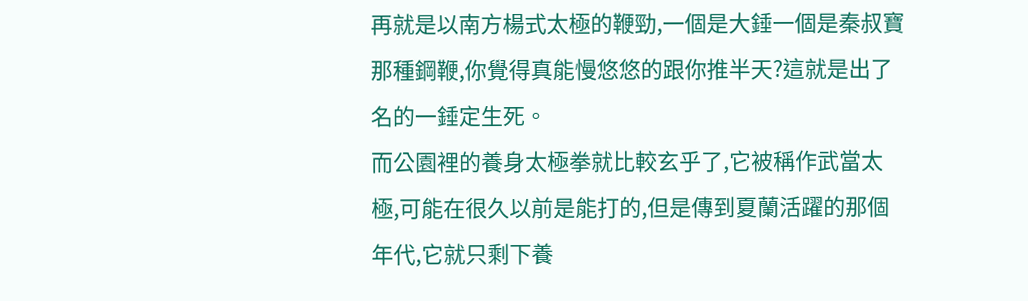再就是以南方楊式太極的鞭勁,一個是大錘一個是秦叔寶那種鋼鞭,你覺得真能慢悠悠的跟你推半天?這就是出了名的一錘定生死。
而公園裡的養身太極拳就比較玄乎了,它被稱作武當太極,可能在很久以前是能打的,但是傳到夏蘭活躍的那個年代,它就只剩下養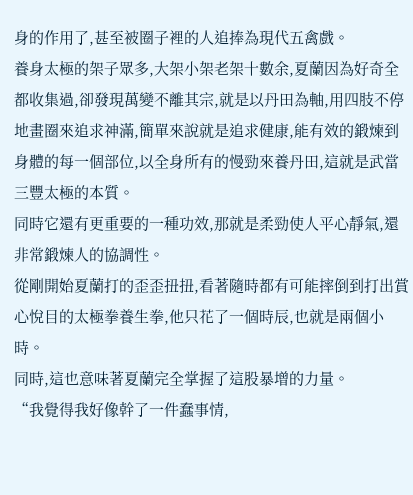身的作用了,甚至被圈子裡的人追捧為現代五禽戲。
養身太極的架子眾多,大架小架老架十數余,夏蘭因為好奇全都收集過,卻發現萬變不離其宗,就是以丹田為軸,用四肢不停地畫圈來追求神滿,簡單來說就是追求健康,能有效的鍛煉到身體的每一個部位,以全身所有的慢勁來養丹田,這就是武當三豐太極的本質。
同時它還有更重要的一種功效,那就是柔勁使人平心靜氣,還非常鍛煉人的協調性。
從剛開始夏蘭打的歪歪扭扭,看著隨時都有可能摔倒到打出賞心悅目的太極拳養生拳,他只花了一個時辰,也就是兩個小時。
同時,這也意味著夏蘭完全掌握了這股暴增的力量。
“我覺得我好像幹了一件蠢事情,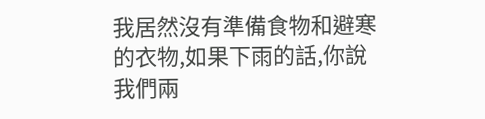我居然沒有準備食物和避寒的衣物,如果下雨的話,你說我們兩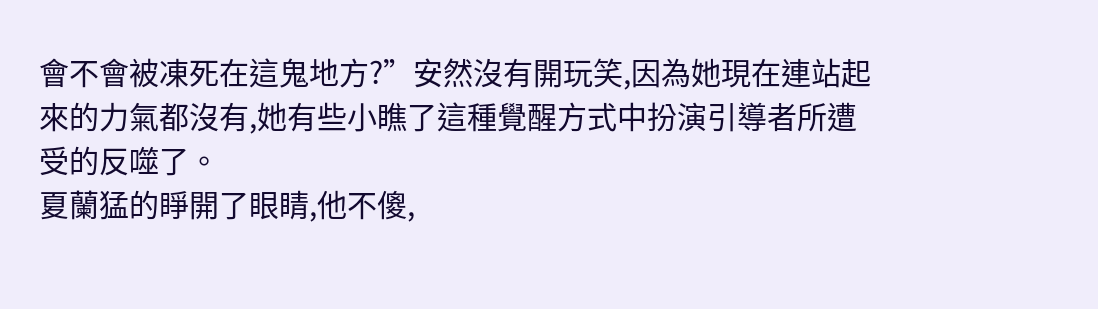會不會被凍死在這鬼地方?”安然沒有開玩笑,因為她現在連站起來的力氣都沒有,她有些小瞧了這種覺醒方式中扮演引導者所遭受的反噬了。
夏蘭猛的睜開了眼睛,他不傻,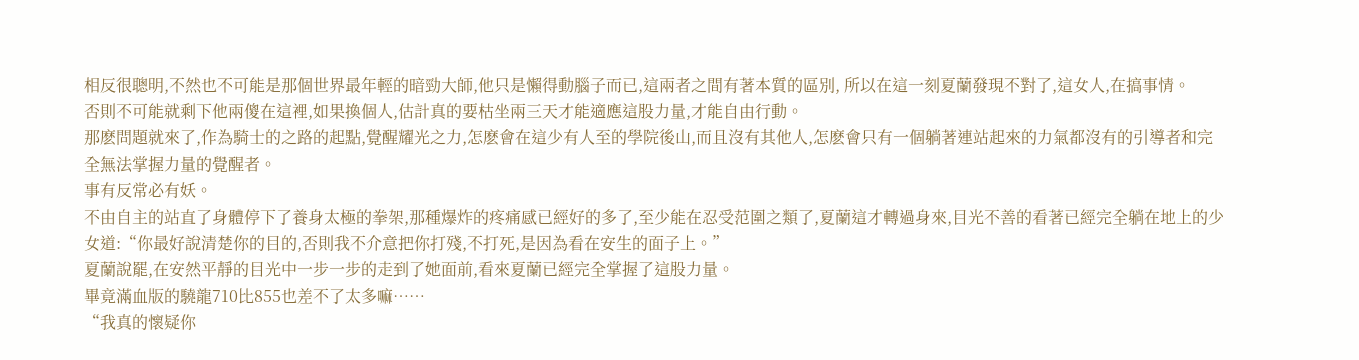相反很聰明,不然也不可能是那個世界最年輕的暗勁大師,他只是懶得動腦子而已,這兩者之間有著本質的區別, 所以在這一刻夏蘭發現不對了,這女人,在搞事情。
否則不可能就剩下他兩傻在這裡,如果換個人,估計真的要枯坐兩三天才能適應這股力量,才能自由行動。
那麽問題就來了,作為騎士的之路的起點,覺醒耀光之力,怎麽會在這少有人至的學院後山,而且沒有其他人,怎麽會只有一個躺著連站起來的力氣都沒有的引導者和完全無法掌握力量的覺醒者。
事有反常必有妖。
不由自主的站直了身體停下了養身太極的拳架,那種爆炸的疼痛感已經好的多了,至少能在忍受范圍之類了,夏蘭這才轉過身來,目光不善的看著已經完全躺在地上的少女道:“你最好說清楚你的目的,否則我不介意把你打殘,不打死,是因為看在安生的面子上。”
夏蘭說罷,在安然平靜的目光中一步一步的走到了她面前,看來夏蘭已經完全掌握了這股力量。
畢竟滿血版的驍龍710比855也差不了太多嘛……
“我真的懷疑你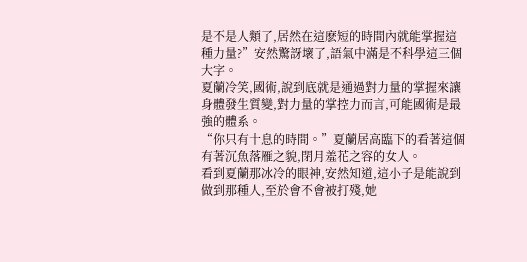是不是人類了,居然在這麽短的時間內就能掌握這種力量?”安然驚訝壞了,語氣中滿是不科學這三個大字。
夏蘭冷笑,國術,說到底就是通過對力量的掌握來讓身體發生質變,對力量的掌控力而言,可能國術是最強的體系。
“你只有十息的時間。”夏蘭居高臨下的看著這個有著沉魚落雁之貌,閉月羞花之容的女人。
看到夏蘭那冰冷的眼神,安然知道,這小子是能說到做到那種人,至於會不會被打殘,她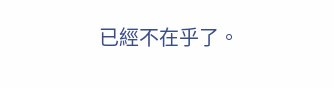已經不在乎了。